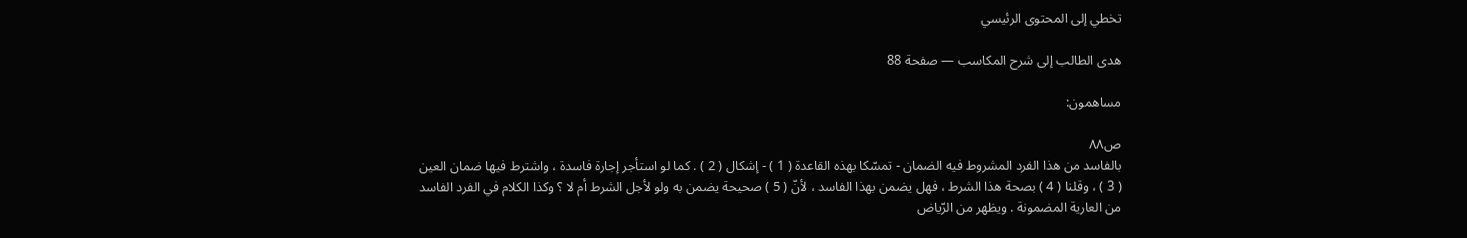تخطي إلى المحتوى الرئيسي

هدى الطالب إلى شرح المكاسب — صفحة 88

مساهمون:

ص٨٨
بالفاسد من هذا الفرد المشروط فيه الضمان - تمسّكا بهذه القاعدة ( 1 ) - إشكال ( 2 ) . كما لو استأجر إجارة فاسدة ، واشترط فيها ضمان العين ( 3 ) ، وقلنا ( 4 ) بصحة هذا الشرط ، فهل يضمن بهذا الفاسد ، لأنّ ( 5 ) صحيحة يضمن به ولو لأجل الشرط أم لا ؟ وكذا الكلام في الفرد الفاسد من العارية المضمونة . ويظهر من الرّياض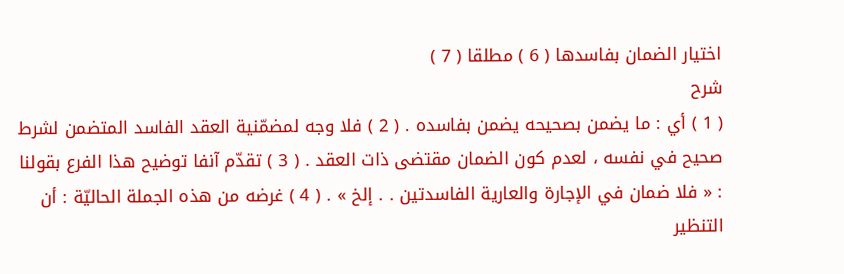اختيار الضمان بفاسدها ( 6 ) مطلقا ( 7 )
شرح
( 1 ) أي : ما يضمن بصحيحه يضمن بفاسده . ( 2 ) فلا وجه لمضمّنية العقد الفاسد المتضمن لشرط صحيح في نفسه ، لعدم كون الضمان مقتضى ذات العقد . ( 3 ) تقدّم آنفا توضيح هذا الفرع بقولنا : « فلا ضمان في الإجارة والعارية الفاسدتين . . إلخ » . ( 4 ) غرضه من هذه الجملة الحاليّة : أن التنظير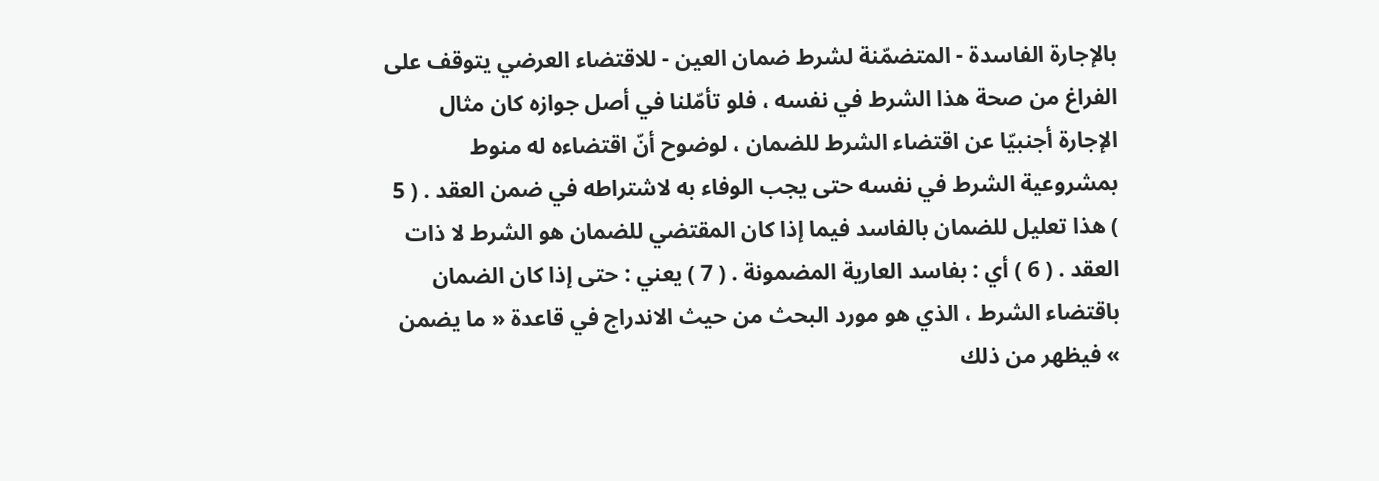بالإجارة الفاسدة - المتضمّنة لشرط ضمان العين - للاقتضاء العرضي يتوقف على الفراغ من صحة هذا الشرط في نفسه ، فلو تأمّلنا في أصل جوازه كان مثال الإجارة أجنبيّا عن اقتضاء الشرط للضمان ، لوضوح أنّ اقتضاءه له منوط بمشروعية الشرط في نفسه حتى يجب الوفاء به لاشتراطه في ضمن العقد . ( 5 ) هذا تعليل للضمان بالفاسد فيما إذا كان المقتضي للضمان هو الشرط لا ذات العقد . ( 6 ) أي : بفاسد العارية المضمونة . ( 7 ) يعني : حتى إذا كان الضمان باقتضاء الشرط ، الذي هو مورد البحث من حيث الاندراج في قاعدة « ما يضمن » فيظهر من ذلك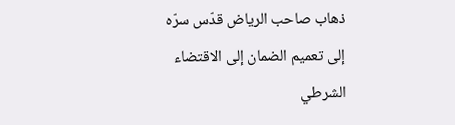ذهاب صاحب الرياض قدّس سرّه إلى تعميم الضمان إلى الاقتضاء الشرطي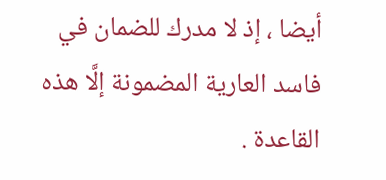أيضا ، إذ لا مدرك للضمان في فاسد العارية المضمونة إلَّا هذه القاعدة .